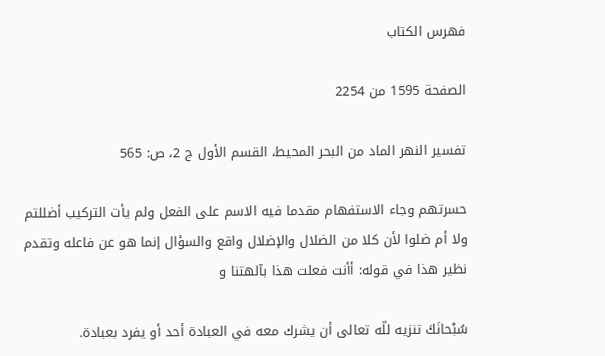فهرس الكتاب

الصفحة 1595 من 2254

تفسير النهر الماد من البحر المحيط، القسم الأول ج 2، ص: 565

حسرتهم وجاء الاستفهام مقدما فيه الاسم على الفعل ولم يأت التركيب أضللتم ولا أم ضلوا لأن كلا من الضلال والإضلال واقع والسؤال إنما هو عن فاعله وتقدم نظير هذا في قوله: أأنت فعلت هذا بآلهتنا و

سُبْحانَكَ تنزيه للّه تعالى أن يشرك معه في العبادة أحد أو يفرد بعبادة.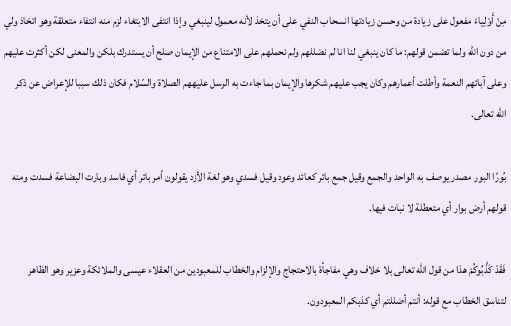مِنْ أَوْلِياءَ مفعول على زيادة من وحسن زيادتها انسحاب النفي على أن يتخذ لأنه معمول لينبغي وإذا انتفى الابتغاء لزم منه انتفاء متعلقة وهو اتخاذ ولي من دون اللّه ولما تضمن قولهم: ما كان ينبغي لنا انا لم نضللهم ولم نحملهم على الامتناع من الإيمان صلح أن يستدرك بلكن والمعنى لكن أكثرت عليهم وعلى آبائهم النعمة وأطلت أعمارهم وكان يجب عليهم شكرها والإيمان بما جاءت به الرسل عليههم الصلاة والسّلام فكان ذلك سببا للإعراض عن ذكر اللّه تعالى.

بُورًا البور مصدر يوصف به الواحد والجمع وقيل جمع بائر كعائد وعود وقيل فسدي وهو لغة الأزد يقولون أمر بائر أي فاسد وبارت البضاعة فسدت ومنه قولهم أرض بوار أي متعطلة لا نبات فيها.

فَقَدْ كَذَّبُوكُمْ هذا من قول اللّه تعالى بلا خلاف وهي مفاجأة بالاحتجاج والإلزام والخطاب للمعبودين من العقلاء عيسى والملائكة وعزير وهو الظاهر لتناسق الخطاب مع قوله: أنتم أضللتم أي كذبكم المعبودون.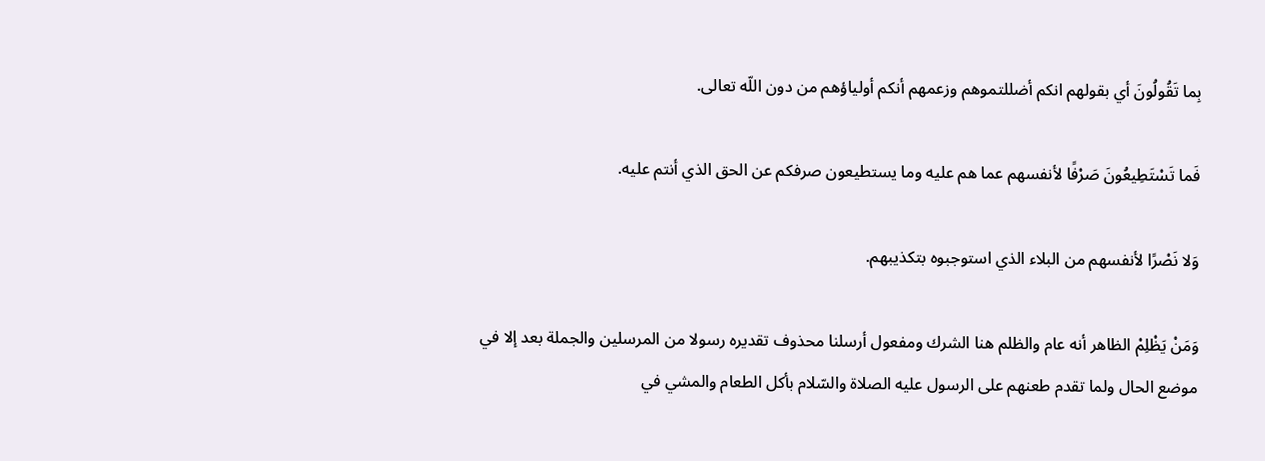بِما تَقُولُونَ أي بقولهم انكم أضللتموهم وزعمهم أنكم أولياؤهم من دون اللّه تعالى.

فَما تَسْتَطِيعُونَ صَرْفًا لأنفسهم عما هم عليه وما يستطيعون صرفكم عن الحق الذي أنتم عليه.

وَلا نَصْرًا لأنفسهم من البلاء الذي استوجبوه بتكذيبهم.

وَمَنْ يَظْلِمْ الظاهر أنه عام والظلم هنا الشرك ومفعول أرسلنا محذوف تقديره رسولا من المرسلين والجملة بعد إلا في موضع الحال ولما تقدم طعنهم على الرسول عليه الصلاة والسّلام بأكل الطعام والمشي في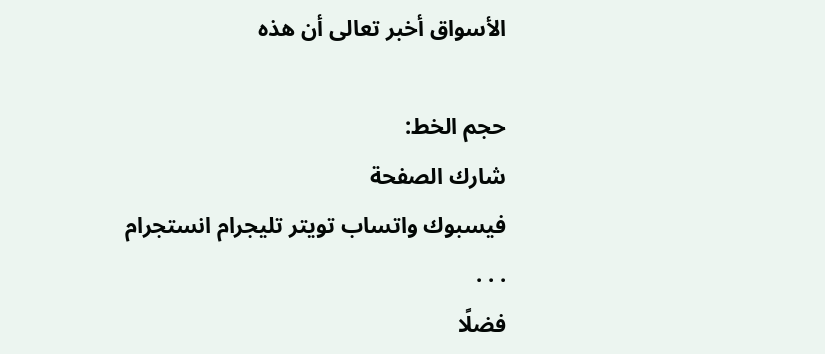الأسواق أخبر تعالى أن هذه

حجم الخط:
شارك الصفحة
فيسبوك واتساب تويتر تليجرام انستجرام
. . .
فضلًا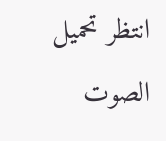انتظر تحميل الصوت